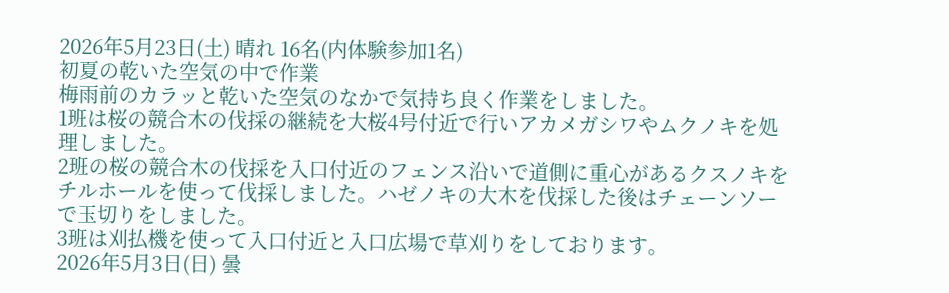2026年5月23日(土) 晴れ 16名(内体験参加1名)
初夏の乾いた空気の中で作業
梅雨前のカラッと乾いた空気のなかで気持ち良く作業をしました。
1班は桜の競合木の伐採の継続を大桜4号付近で行いアカメガシワやムクノキを処理しました。
2班の桜の競合木の伐採を入口付近のフェンス沿いで道側に重心があるクスノキをチルホールを使って伐採しました。ハゼノキの大木を伐採した後はチェーンソーで玉切りをしました。
3班は刈払機を使って入口付近と入口広場で草刈りをしております。
2026年5月3日(日) 曇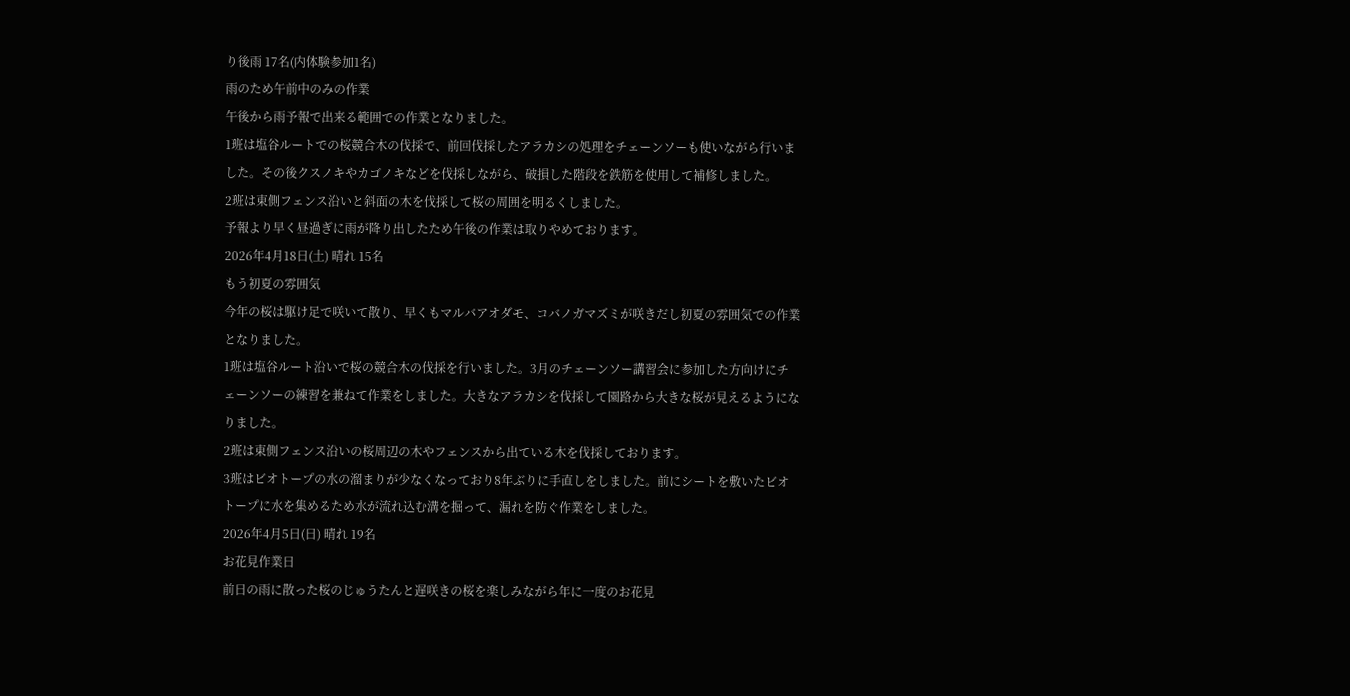り後雨 17名(内体験参加1名)
雨のため午前中のみの作業
午後から雨予報で出来る範囲での作業となりました。
1班は塩谷ルートでの桜競合木の伐採で、前回伐採したアラカシの処理をチェーンソーも使いながら行いました。その後クスノキやカゴノキなどを伐採しながら、破損した階段を鉄筋を使用して補修しました。
2班は東側フェンス沿いと斜面の木を伐採して桜の周囲を明るくしました。
予報より早く昼過ぎに雨が降り出したため午後の作業は取りやめております。
2026年4月18日(土) 晴れ 15名
もう初夏の雰囲気
今年の桜は駆け足で咲いて散り、早くもマルバアオダモ、コバノガマズミが咲きだし初夏の雰囲気での作業となりました。
1班は塩谷ルート沿いで桜の競合木の伐採を行いました。3月のチェーンソー講習会に参加した方向けにチェーンソーの練習を兼ねて作業をしました。大きなアラカシを伐採して園路から大きな桜が見えるようになりました。
2班は東側フェンス沿いの桜周辺の木やフェンスから出ている木を伐採しております。
3班はビオトープの水の溜まりが少なくなっており8年ぶりに手直しをしました。前にシートを敷いたビオトープに水を集めるため水が流れ込む溝を掘って、漏れを防ぐ作業をしました。
2026年4月5日(日) 晴れ 19名
お花見作業日
前日の雨に散った桜のじゅうたんと遅咲きの桜を楽しみながら年に一度のお花見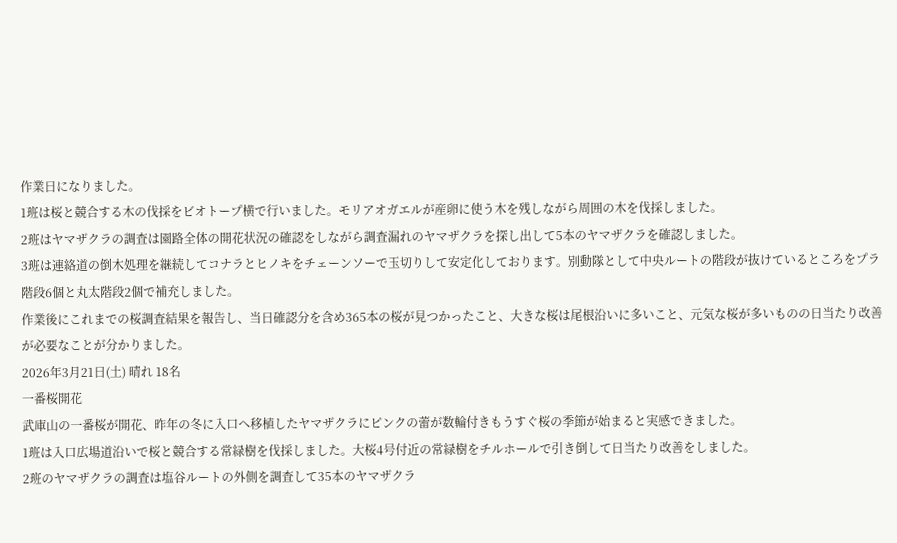作業日になりました。
1班は桜と競合する木の伐採をビオトープ横で行いました。モリアオガエルが産卵に使う木を残しながら周囲の木を伐採しました。
2班はヤマザクラの調査は園路全体の開花状況の確認をしながら調査漏れのヤマザクラを探し出して5本のヤマザクラを確認しました。
3班は連絡道の倒木処理を継続してコナラとヒノキをチェーンソーで玉切りして安定化しております。別動隊として中央ルートの階段が抜けているところをプラ階段6個と丸太階段2個で補充しました。
作業後にこれまでの桜調査結果を報告し、当日確認分を含め365本の桜が見つかったこと、大きな桜は尾根沿いに多いこと、元気な桜が多いものの日当たり改善が必要なことが分かりました。
2026年3月21日(土) 晴れ 18名
一番桜開花
武庫山の一番桜が開花、昨年の冬に入口へ移植したヤマザクラにピンクの蕾が数輪付きもうすぐ桜の季節が始まると実感できました。
1班は入口広場道沿いで桜と競合する常緑樹を伐採しました。大桜4号付近の常緑樹をチルホールで引き倒して日当たり改善をしました。
2班のヤマザクラの調査は塩谷ルートの外側を調査して35本のヤマザクラ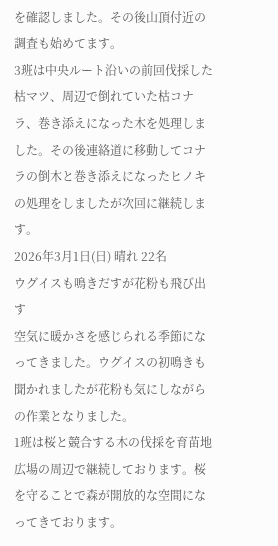を確認しました。その後山頂付近の調査も始めてます。
3班は中央ルート沿いの前回伐採した枯マツ、周辺で倒れていた枯コナラ、巻き添えになった木を処理しました。その後連絡道に移動してコナラの倒木と巻き添えになったヒノキの処理をしましたが次回に継続します。
2026年3月1日(日) 晴れ 22名
ウグイスも鳴きだすが花粉も飛び出す
空気に暖かさを感じられる季節になってきました。ウグイスの初鳴きも聞かれましたが花粉も気にしながらの作業となりました。
1班は桜と競合する木の伐採を育苗地広場の周辺で継続しております。桜を守ることで森が開放的な空間になってきております。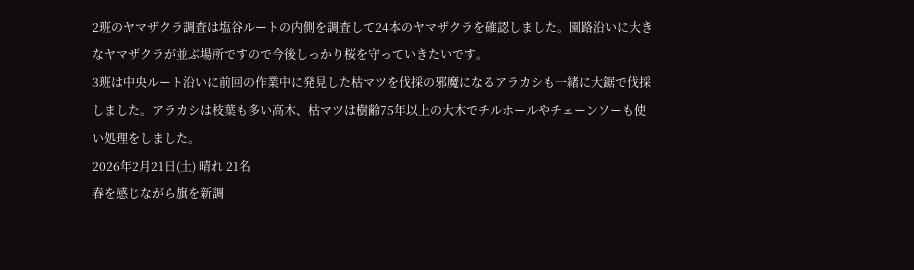2班のヤマザクラ調査は塩谷ルートの内側を調査して24本のヤマザクラを確認しました。園路沿いに大きなヤマザクラが並ぶ場所ですので今後しっかり桜を守っていきたいです。
3班は中央ルート沿いに前回の作業中に発見した枯マツを伐採の邪魔になるアラカシも一緒に大鋸で伐採しました。アラカシは枝葉も多い高木、枯マツは樹齢75年以上の大木でチルホールやチェーンソーも使い処理をしました。
2026年2月21日(土) 晴れ 21名
春を感じながら旗を新調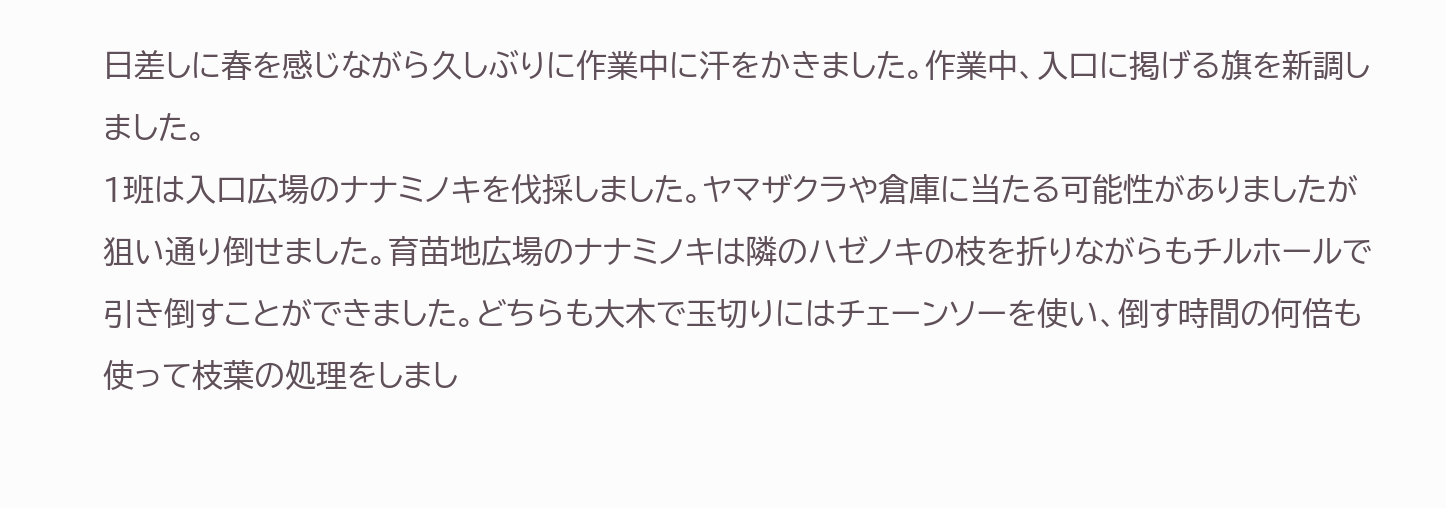日差しに春を感じながら久しぶりに作業中に汗をかきました。作業中、入口に掲げる旗を新調しました。
1班は入口広場のナナミノキを伐採しました。ヤマザクラや倉庫に当たる可能性がありましたが狙い通り倒せました。育苗地広場のナナミノキは隣のハゼノキの枝を折りながらもチルホールで引き倒すことができました。どちらも大木で玉切りにはチェーンソーを使い、倒す時間の何倍も使って枝葉の処理をしまし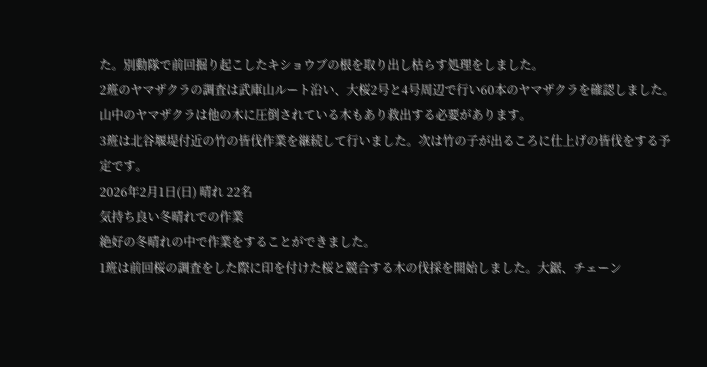た。別動隊で前回掘り起こしたキショウブの根を取り出し枯らす処理をしました。
2班のヤマザクラの調査は武庫山ルート沿い、大桜2号と4号周辺で行い60本のヤマザクラを確認しました。山中のヤマザクラは他の木に圧倒されている木もあり救出する必要があります。
3班は北谷堰堤付近の竹の皆伐作業を継続して行いました。次は竹の子が出るころに仕上げの皆伐をする予定です。
2026年2月1日(日) 晴れ 22名
気持ち良い冬晴れでの作業
絶好の冬晴れの中で作業をすることができました。
1班は前回桜の調査をした際に印を付けた桜と競合する木の伐採を開始しました。大鋸、チェーン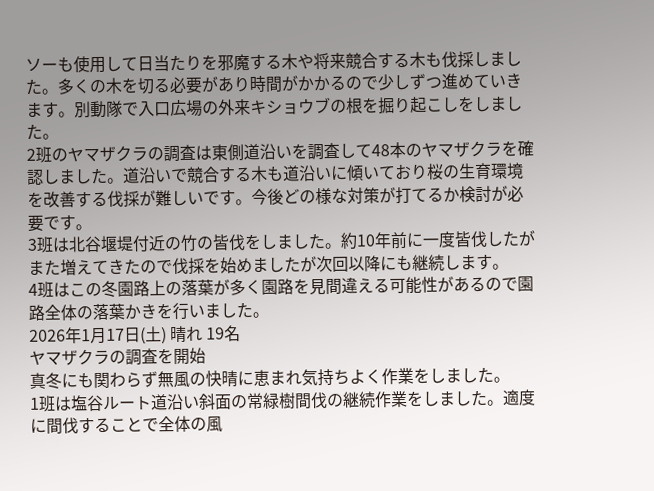ソーも使用して日当たりを邪魔する木や将来競合する木も伐採しました。多くの木を切る必要があり時間がかかるので少しずつ進めていきます。別動隊で入口広場の外来キショウブの根を掘り起こしをしました。
2班のヤマザクラの調査は東側道沿いを調査して48本のヤマザクラを確認しました。道沿いで競合する木も道沿いに傾いており桜の生育環境を改善する伐採が難しいです。今後どの様な対策が打てるか検討が必要です。
3班は北谷堰堤付近の竹の皆伐をしました。約10年前に一度皆伐したがまた増えてきたので伐採を始めましたが次回以降にも継続します。
4班はこの冬園路上の落葉が多く園路を見間違える可能性があるので園路全体の落葉かきを行いました。
2026年1月17日(土) 晴れ 19名
ヤマザクラの調査を開始
真冬にも関わらず無風の快晴に恵まれ気持ちよく作業をしました。
1班は塩谷ルート道沿い斜面の常緑樹間伐の継続作業をしました。適度に間伐することで全体の風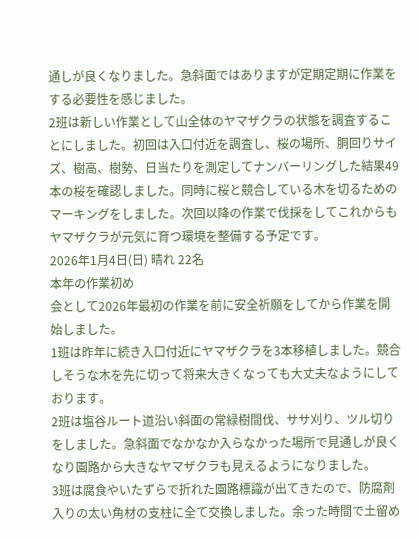通しが良くなりました。急斜面ではありますが定期定期に作業をする必要性を感じました。
2班は新しい作業として山全体のヤマザクラの状態を調査することにしました。初回は入口付近を調査し、桜の場所、胴回りサイズ、樹高、樹勢、日当たりを測定してナンバーリングした結果49本の桜を確認しました。同時に桜と競合している木を切るためのマーキングをしました。次回以降の作業で伐採をしてこれからもヤマザクラが元気に育つ環境を整備する予定です。
2026年1月4日(日) 晴れ 22名
本年の作業初め
会として2026年最初の作業を前に安全祈願をしてから作業を開始しました。
1班は昨年に続き入口付近にヤマザクラを3本移植しました。競合しそうな木を先に切って将来大きくなっても大丈夫なようにしております。
2班は塩谷ルート道沿い斜面の常緑樹間伐、ササ刈り、ツル切りをしました。急斜面でなかなか入らなかった場所で見通しが良くなり園路から大きなヤマザクラも見えるようになりました。
3班は腐食やいたずらで折れた園路標識が出てきたので、防腐剤入りの太い角材の支柱に全て交換しました。余った時間で土留め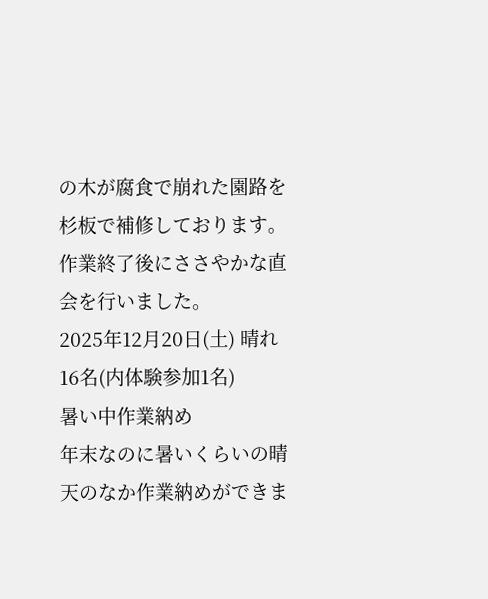の木が腐食で崩れた園路を杉板で補修しております。
作業終了後にささやかな直会を行いました。
2025年12月20日(土) 晴れ 16名(内体験参加1名)
暑い中作業納め
年末なのに暑いくらいの晴天のなか作業納めができま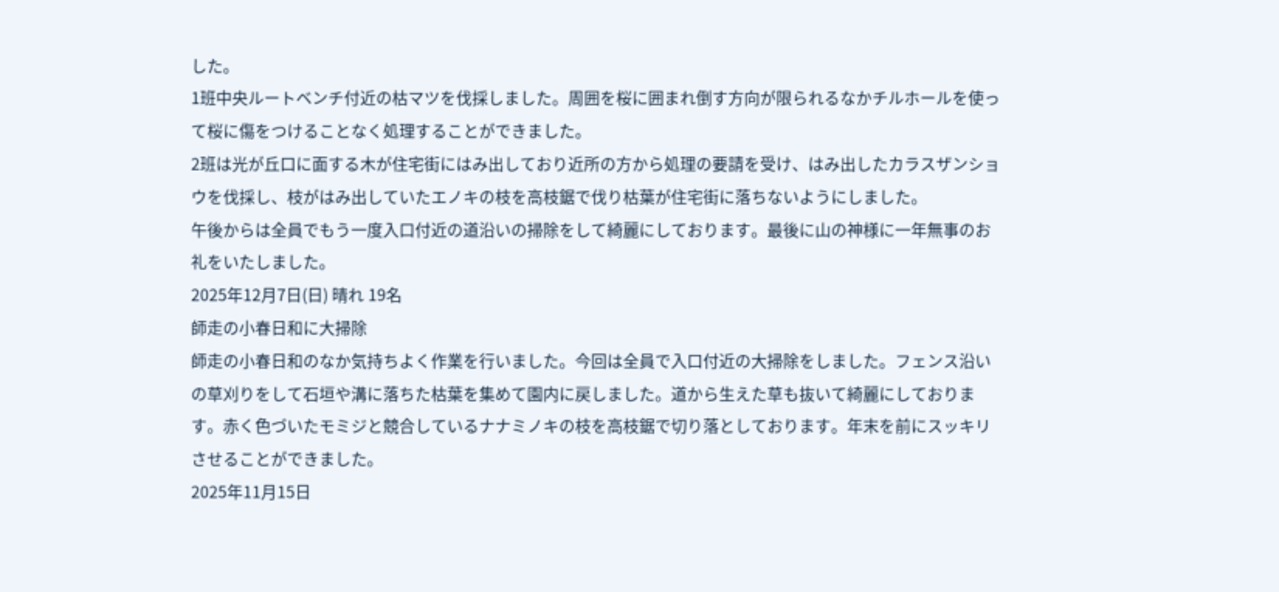した。
1班中央ルートベンチ付近の枯マツを伐採しました。周囲を桜に囲まれ倒す方向が限られるなかチルホールを使って桜に傷をつけることなく処理することができました。
2班は光が丘口に面する木が住宅街にはみ出しており近所の方から処理の要請を受け、はみ出したカラスザンショウを伐採し、枝がはみ出していたエノキの枝を高枝鋸で伐り枯葉が住宅街に落ちないようにしました。
午後からは全員でもう一度入口付近の道沿いの掃除をして綺麗にしております。最後に山の神様に一年無事のお礼をいたしました。
2025年12月7日(日) 晴れ 19名
師走の小春日和に大掃除
師走の小春日和のなか気持ちよく作業を行いました。今回は全員で入口付近の大掃除をしました。フェンス沿いの草刈りをして石垣や溝に落ちた枯葉を集めて園内に戻しました。道から生えた草も抜いて綺麗にしております。赤く色づいたモミジと競合しているナナミノキの枝を高枝鋸で切り落としております。年末を前にスッキリさせることができました。
2025年11月15日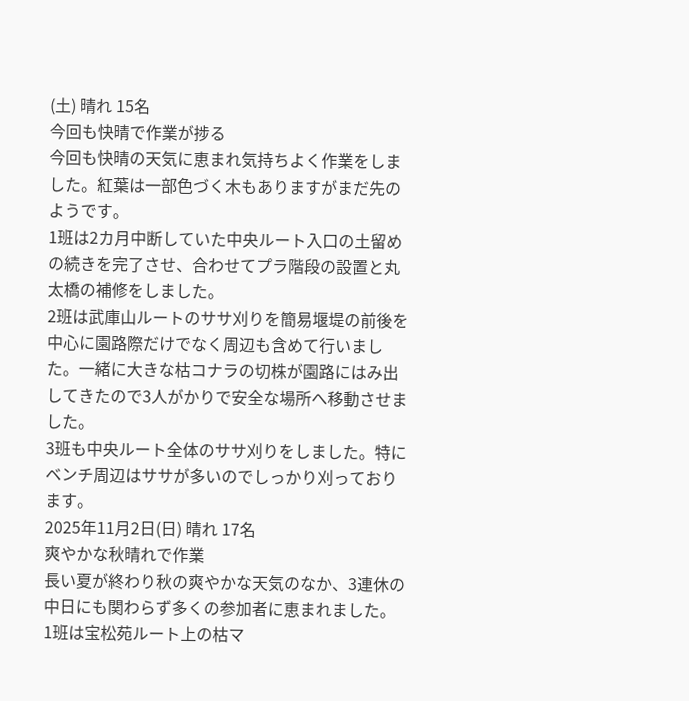(土) 晴れ 15名
今回も快晴で作業が捗る
今回も快晴の天気に恵まれ気持ちよく作業をしました。紅葉は一部色づく木もありますがまだ先のようです。
1班は2カ月中断していた中央ルート入口の土留めの続きを完了させ、合わせてプラ階段の設置と丸太橋の補修をしました。
2班は武庫山ルートのササ刈りを簡易堰堤の前後を中心に園路際だけでなく周辺も含めて行いました。一緒に大きな枯コナラの切株が園路にはみ出してきたので3人がかりで安全な場所へ移動させました。
3班も中央ルート全体のササ刈りをしました。特にベンチ周辺はササが多いのでしっかり刈っております。
2025年11月2日(日) 晴れ 17名
爽やかな秋晴れで作業
長い夏が終わり秋の爽やかな天気のなか、3連休の中日にも関わらず多くの参加者に恵まれました。
1班は宝松苑ルート上の枯マ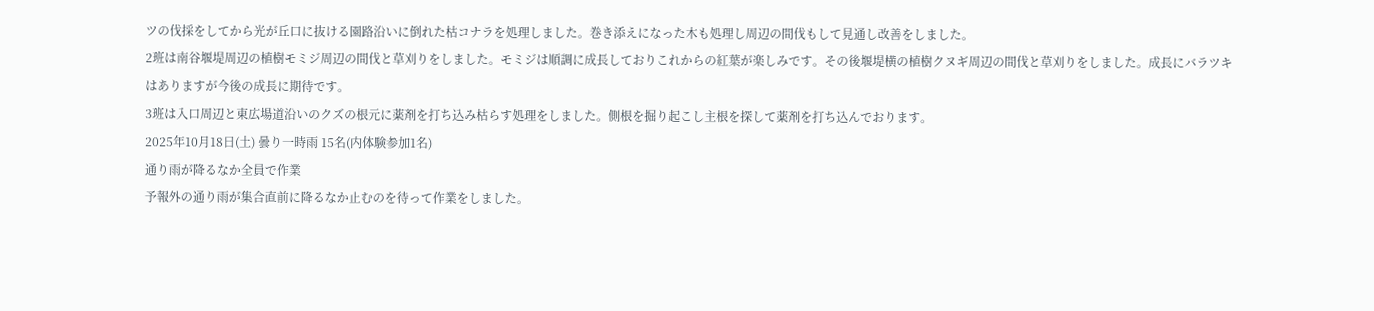ツの伐採をしてから光が丘口に抜ける園路沿いに倒れた枯コナラを処理しました。巻き添えになった木も処理し周辺の間伐もして見通し改善をしました。
2班は南谷堰堤周辺の植樹モミジ周辺の間伐と草刈りをしました。モミジは順調に成長しておりこれからの紅葉が楽しみです。その後堰堤横の植樹クヌギ周辺の間伐と草刈りをしました。成長にバラツキはありますが今後の成長に期待です。
3班は入口周辺と東広場道沿いのクズの根元に薬剤を打ち込み枯らす処理をしました。側根を掘り起こし主根を探して薬剤を打ち込んでおります。
2025年10月18日(土) 曇り一時雨 15名(内体験参加1名)
通り雨が降るなか全員で作業
予報外の通り雨が集合直前に降るなか止むのを待って作業をしました。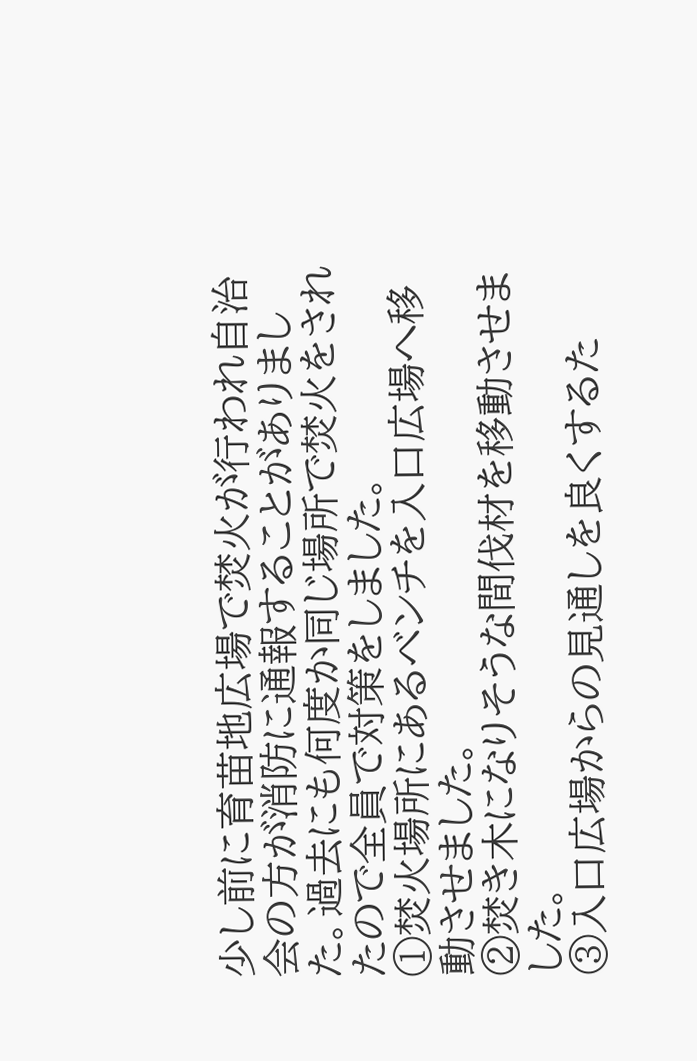少し前に育苗地広場で焚火が行われ自治会の方が消防に通報することがありました。過去にも何度か同じ場所で焚火をされたので全員で対策をしました。
①焚火場所にあるベンチを入口広場へ移動させました。
②焚き木になりそうな間伐材を移動させました。
③入口広場からの見通しを良くするた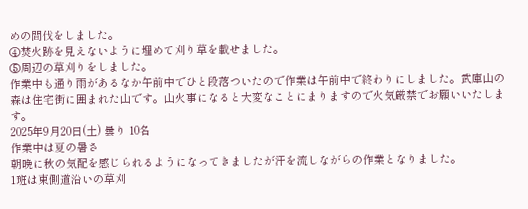めの間伐をしました。
④焚火跡を見えないように埋めて刈り草を載せました。
⑤周辺の草刈りをしました。
作業中も通り雨があるなか午前中でひと段落ついたので作業は午前中で終わりにしました。武庫山の森は住宅街に囲まれた山です。山火事になると大変なことにまりますので火気厳禁でお願いいたします。
2025年9月20日(土) 曇り 10名
作業中は夏の暑さ
朝晩に秋の気配を感じられるようになってきましたが汗を流しながらの作業となりました。
1班は東側道沿いの草刈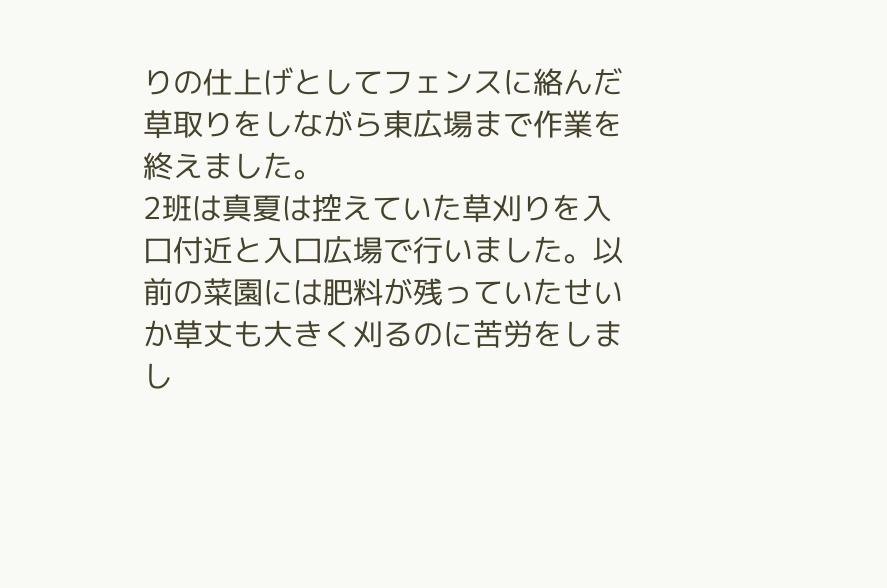りの仕上げとしてフェンスに絡んだ草取りをしながら東広場まで作業を終えました。
2班は真夏は控えていた草刈りを入口付近と入口広場で行いました。以前の菜園には肥料が残っていたせいか草丈も大きく刈るのに苦労をしまし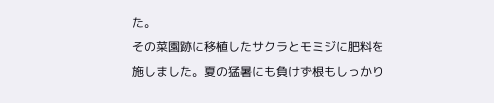た。
その菜園跡に移植したサクラとモミジに肥料を施しました。夏の猛暑にも負けず根もしっかり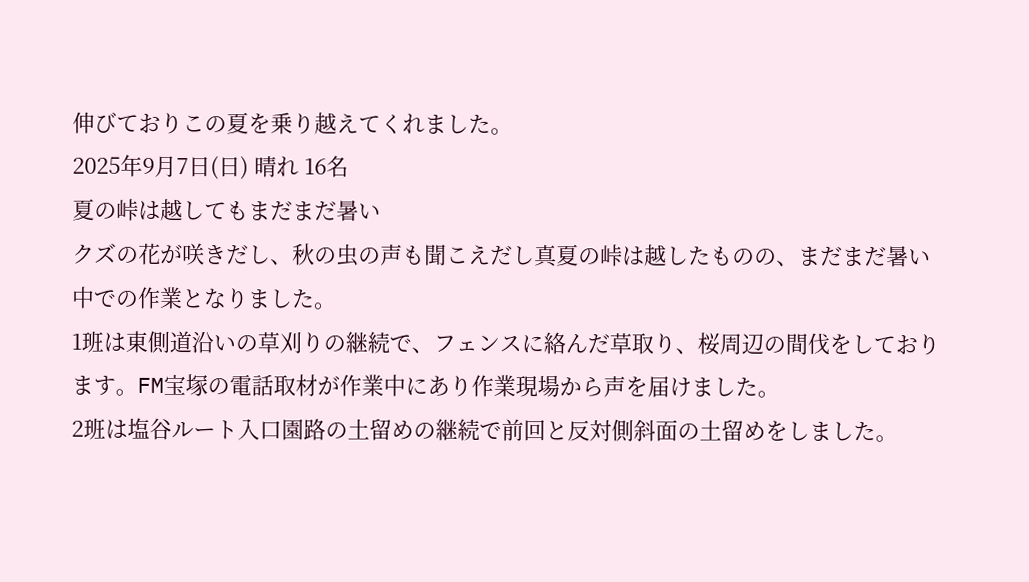伸びておりこの夏を乗り越えてくれました。
2025年9月7日(日) 晴れ 16名
夏の峠は越してもまだまだ暑い
クズの花が咲きだし、秋の虫の声も聞こえだし真夏の峠は越したものの、まだまだ暑い中での作業となりました。
1班は東側道沿いの草刈りの継続で、フェンスに絡んだ草取り、桜周辺の間伐をしております。FM宝塚の電話取材が作業中にあり作業現場から声を届けました。
2班は塩谷ルート入口園路の土留めの継続で前回と反対側斜面の土留めをしました。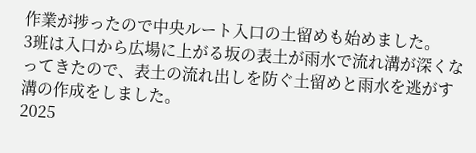作業が捗ったので中央ルート入口の土留めも始めました。
3班は入口から広場に上がる坂の表土が雨水で流れ溝が深くなってきたので、表土の流れ出しを防ぐ土留めと雨水を逃がす溝の作成をしました。
2025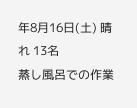年8月16日(土) 晴れ 13名
蒸し風呂での作業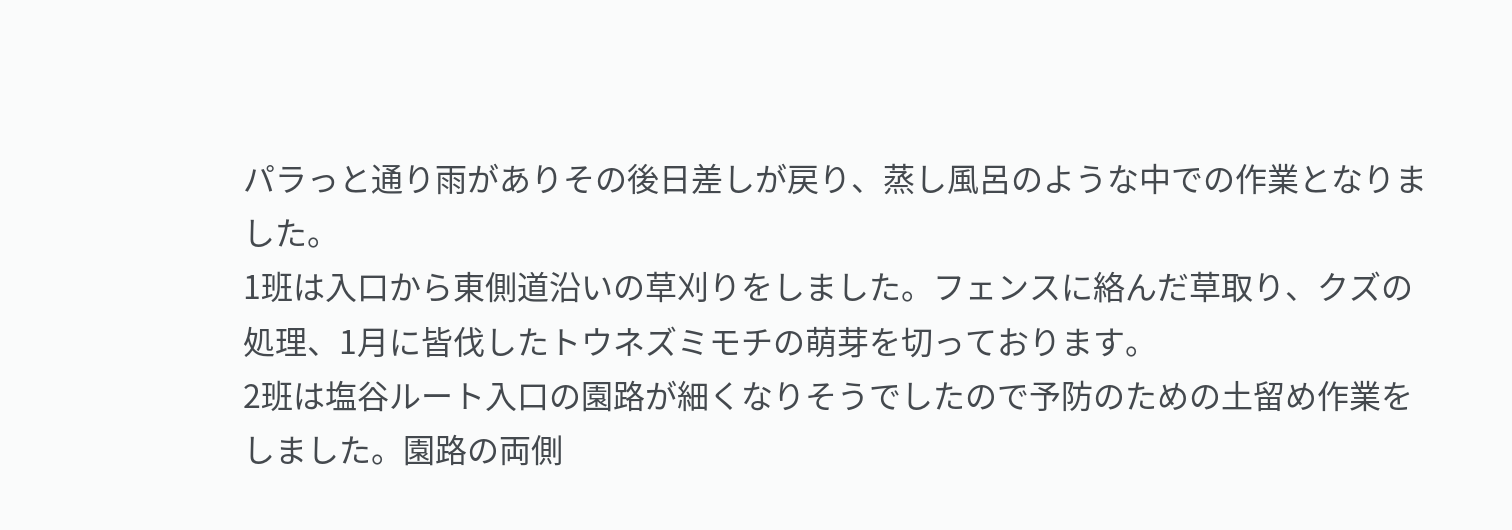パラっと通り雨がありその後日差しが戻り、蒸し風呂のような中での作業となりました。
1班は入口から東側道沿いの草刈りをしました。フェンスに絡んだ草取り、クズの処理、1月に皆伐したトウネズミモチの萌芽を切っております。
2班は塩谷ルート入口の園路が細くなりそうでしたので予防のための土留め作業をしました。園路の両側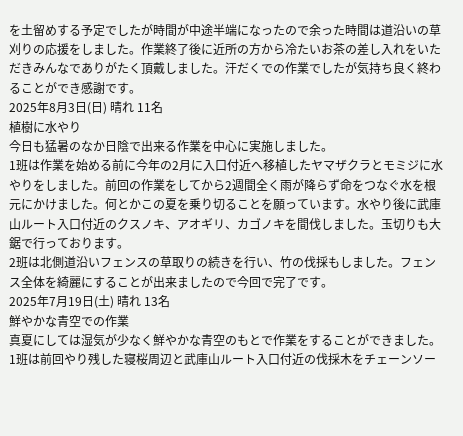を土留めする予定でしたが時間が中途半端になったので余った時間は道沿いの草刈りの応援をしました。作業終了後に近所の方から冷たいお茶の差し入れをいただきみんなでありがたく頂戴しました。汗だくでの作業でしたが気持ち良く終わることができ感謝です。
2025年8月3日(日) 晴れ 11名
植樹に水やり
今日も猛暑のなか日陰で出来る作業を中心に実施しました。
1班は作業を始める前に今年の2月に入口付近へ移植したヤマザクラとモミジに水やりをしました。前回の作業をしてから2週間全く雨が降らず命をつなぐ水を根元にかけました。何とかこの夏を乗り切ることを願っています。水やり後に武庫山ルート入口付近のクスノキ、アオギリ、カゴノキを間伐しました。玉切りも大鋸で行っております。
2班は北側道沿いフェンスの草取りの続きを行い、竹の伐採もしました。フェンス全体を綺麗にすることが出来ましたので今回で完了です。
2025年7月19日(土) 晴れ 13名
鮮やかな青空での作業
真夏にしては湿気が少なく鮮やかな青空のもとで作業をすることができました。
1班は前回やり残した寝桜周辺と武庫山ルート入口付近の伐採木をチェーンソー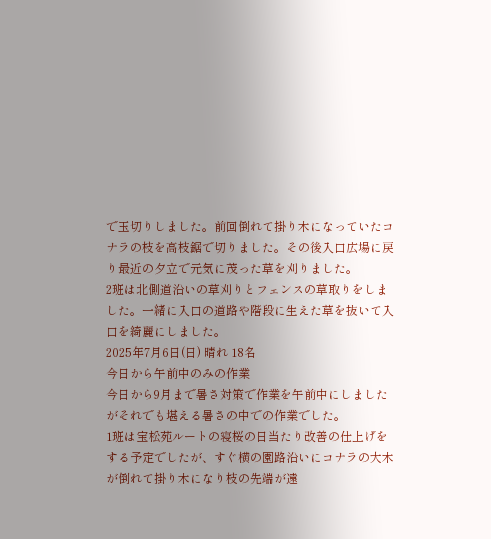で玉切りしました。前回倒れて掛り木になっていたコナラの枝を高枝鋸で切りました。その後入口広場に戻り最近の夕立で元気に茂った草を刈りました。
2班は北側道沿いの草刈りとフェンスの草取りをしました。一緒に入口の道路や階段に生えた草を抜いて入口を綺麗にしました。
2025年7月6日(日) 晴れ 18名
今日から午前中のみの作業
今日から9月まで暑さ対策で作業を午前中にしましたがそれでも堪える暑さの中での作業でした。
1班は宝松苑ルートの寝桜の日当たり改善の仕上げをする予定でしたが、すぐ横の園路沿いにコナラの大木が倒れて掛り木になり枝の先端が遠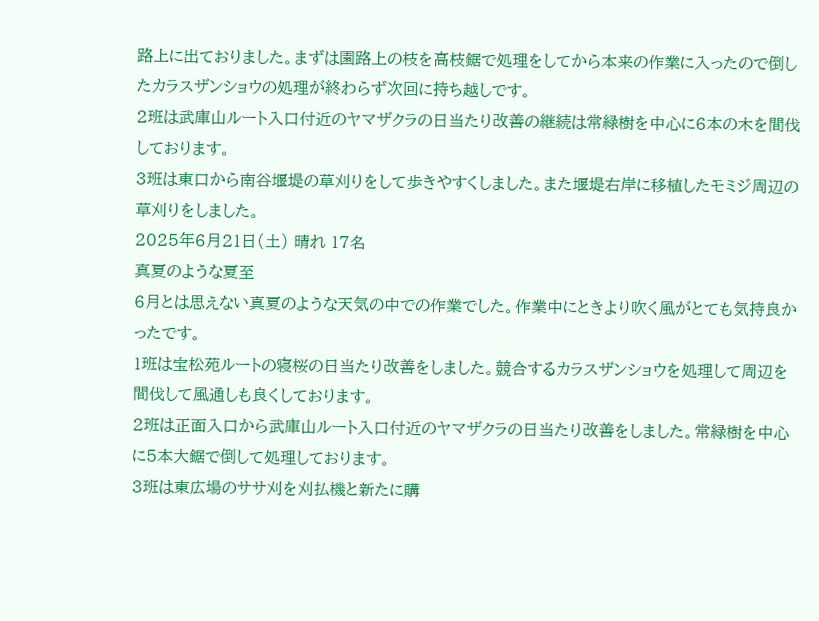路上に出ておりました。まずは園路上の枝を高枝鋸で処理をしてから本来の作業に入ったので倒したカラスザンショウの処理が終わらず次回に持ち越しです。
2班は武庫山ルート入口付近のヤマザクラの日当たり改善の継続は常緑樹を中心に6本の木を間伐しております。
3班は東口から南谷堰堤の草刈りをして歩きやすくしました。また堰堤右岸に移植したモミジ周辺の草刈りをしました。
2025年6月21日(土) 晴れ 17名
真夏のような夏至
6月とは思えない真夏のような天気の中での作業でした。作業中にときより吹く風がとても気持良かったです。
1班は宝松苑ルートの寝桜の日当たり改善をしました。競合するカラスザンショウを処理して周辺を間伐して風通しも良くしております。
2班は正面入口から武庫山ルート入口付近のヤマザクラの日当たり改善をしました。常緑樹を中心に5本大鋸で倒して処理しております。
3班は東広場のササ刈を刈払機と新たに購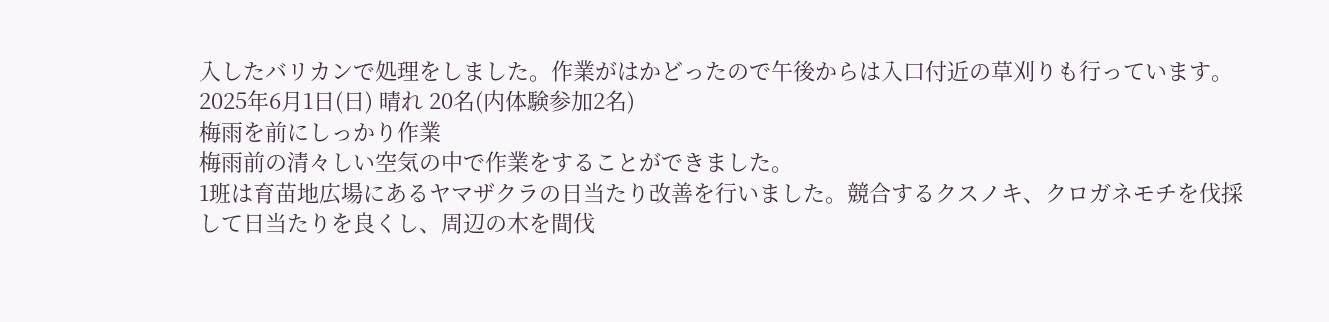入したバリカンで処理をしました。作業がはかどったので午後からは入口付近の草刈りも行っています。
2025年6月1日(日) 晴れ 20名(内体験参加2名)
梅雨を前にしっかり作業
梅雨前の清々しい空気の中で作業をすることができました。
1班は育苗地広場にあるヤマザクラの日当たり改善を行いました。競合するクスノキ、クロガネモチを伐採して日当たりを良くし、周辺の木を間伐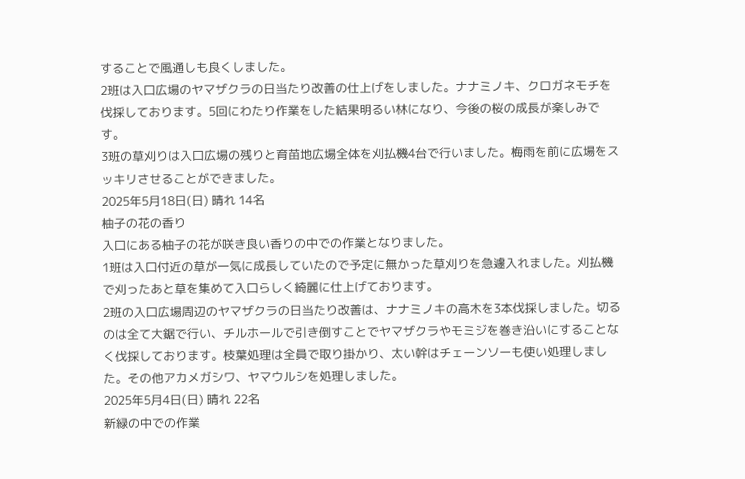することで風通しも良くしました。
2班は入口広場のヤマザクラの日当たり改善の仕上げをしました。ナナミノキ、クロガネモチを伐採しております。5回にわたり作業をした結果明るい林になり、今後の桜の成長が楽しみです。
3班の草刈りは入口広場の残りと育苗地広場全体を刈払機4台で行いました。梅雨を前に広場をスッキリさせることができました。
2025年5月18日(日) 晴れ 14名
柚子の花の香り
入口にある柚子の花が咲き良い香りの中での作業となりました。
1班は入口付近の草が一気に成長していたので予定に無かった草刈りを急遽入れました。刈払機で刈ったあと草を集めて入口らしく綺麗に仕上げております。
2班の入口広場周辺のヤマザクラの日当たり改善は、ナナミノキの高木を3本伐採しました。切るのは全て大鋸で行い、チルホールで引き倒すことでヤマザクラやモミジを巻き沿いにすることなく伐採しております。枝葉処理は全員で取り掛かり、太い幹はチェーンソーも使い処理しました。その他アカメガシワ、ヤマウルシを処理しました。
2025年5月4日(日) 晴れ 22名
新緑の中での作業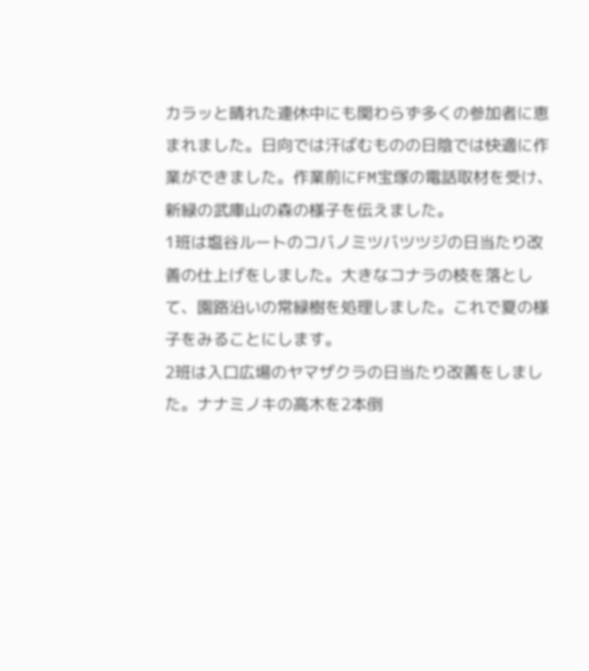カラッと晴れた連休中にも関わらず多くの参加者に恵まれました。日向では汗ばむものの日陰では快適に作業ができました。作業前にFM宝塚の電話取材を受け、新緑の武庫山の森の様子を伝えました。
1班は塩谷ルートのコバノミツバツツジの日当たり改善の仕上げをしました。大きなコナラの枝を落として、園路沿いの常緑樹を処理しました。これで夏の様子をみることにします。
2班は入口広場のヤマザクラの日当たり改善をしました。ナナミノキの高木を2本倒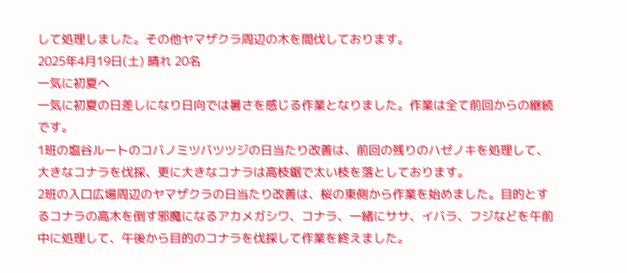して処理しました。その他ヤマザクラ周辺の木を間伐しております。
2025年4月19日(土) 晴れ 20名
一気に初夏へ
一気に初夏の日差しになり日向では暑さを感じる作業となりました。作業は全て前回からの継続です。
1班の塩谷ルートのコバノミツバツツジの日当たり改善は、前回の残りのハゼノキを処理して、大きなコナラを伐採、更に大きなコナラは高枝鋸で太い枝を落としております。
2班の入口広場周辺のヤマザクラの日当たり改善は、桜の東側から作業を始めました。目的とするコナラの高木を倒す邪魔になるアカメガシワ、コナラ、一緒にササ、イバラ、フジなどを午前中に処理して、午後から目的のコナラを伐採して作業を終えました。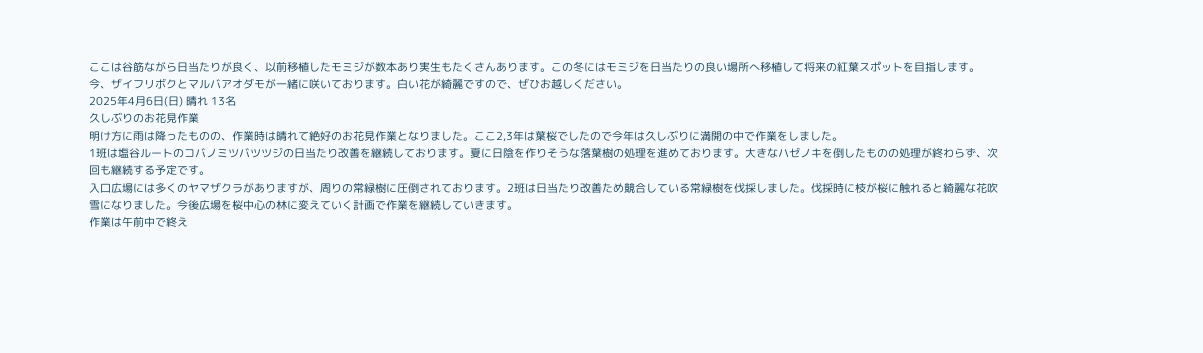ここは谷筋ながら日当たりが良く、以前移植したモミジが数本あり実生もたくさんあります。この冬にはモミジを日当たりの良い場所へ移植して将来の紅葉スポットを目指します。
今、ザイフリボクとマルバアオダモが一緒に咲いております。白い花が綺麗ですので、ぜひお越しください。
2025年4月6日(日) 晴れ 13名
久しぶりのお花見作業
明け方に雨は降ったものの、作業時は晴れて絶好のお花見作業となりました。ここ2,3年は葉桜でしたので今年は久しぶりに満開の中で作業をしました。
1班は塩谷ルートのコバノミツバツツジの日当たり改善を継続しております。夏に日陰を作りそうな落葉樹の処理を進めております。大きなハゼノキを倒したものの処理が終わらず、次回も継続する予定です。
入口広場には多くのヤマザクラがありますが、周りの常緑樹に圧倒されております。2班は日当たり改善ため競合している常緑樹を伐採しました。伐採時に枝が桜に触れると綺麗な花吹雪になりました。今後広場を桜中心の林に変えていく計画で作業を継続していきます。
作業は午前中で終え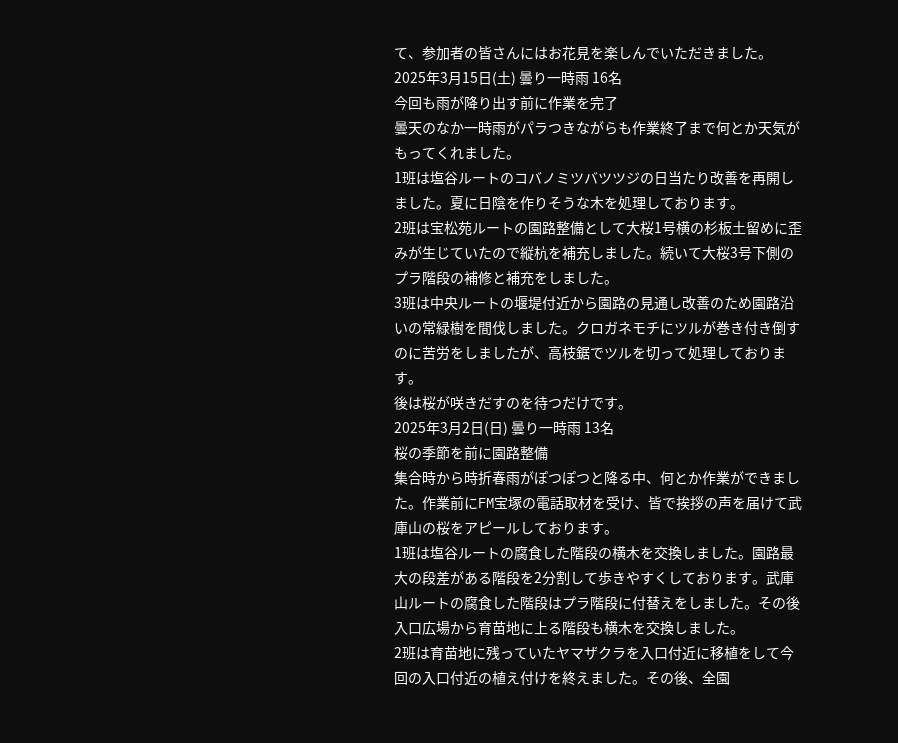て、参加者の皆さんにはお花見を楽しんでいただきました。
2025年3月15日(土) 曇り一時雨 16名
今回も雨が降り出す前に作業を完了
曇天のなか一時雨がパラつきながらも作業終了まで何とか天気がもってくれました。
1班は塩谷ルートのコバノミツバツツジの日当たり改善を再開しました。夏に日陰を作りそうな木を処理しております。
2班は宝松苑ルートの園路整備として大桜1号横の杉板土留めに歪みが生じていたので縦杭を補充しました。続いて大桜3号下側のプラ階段の補修と補充をしました。
3班は中央ルートの堰堤付近から園路の見通し改善のため園路沿いの常緑樹を間伐しました。クロガネモチにツルが巻き付き倒すのに苦労をしましたが、高枝鋸でツルを切って処理しております。
後は桜が咲きだすのを待つだけです。
2025年3月2日(日) 曇り一時雨 13名
桜の季節を前に園路整備
集合時から時折春雨がぽつぽつと降る中、何とか作業ができました。作業前にFM宝塚の電話取材を受け、皆で挨拶の声を届けて武庫山の桜をアピールしております。
1班は塩谷ルートの腐食した階段の横木を交換しました。園路最大の段差がある階段を2分割して歩きやすくしております。武庫山ルートの腐食した階段はプラ階段に付替えをしました。その後入口広場から育苗地に上る階段も横木を交換しました。
2班は育苗地に残っていたヤマザクラを入口付近に移植をして今回の入口付近の植え付けを終えました。その後、全園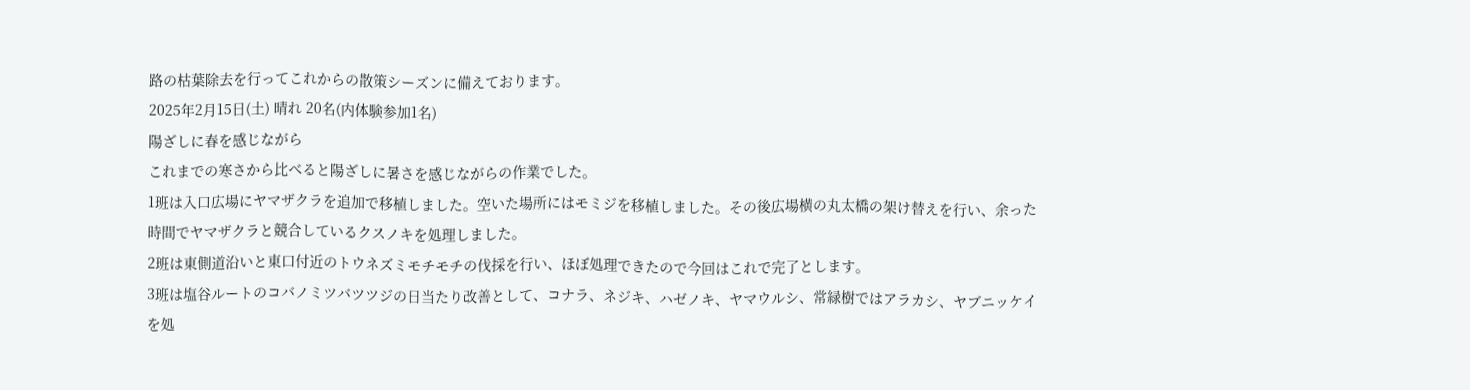路の枯葉除去を行ってこれからの散策シーズンに備えております。
2025年2月15日(土) 晴れ 20名(内体験参加1名)
陽ざしに春を感じながら
これまでの寒さから比べると陽ざしに暑さを感じながらの作業でした。
1班は入口広場にヤマザクラを追加で移植しました。空いた場所にはモミジを移植しました。その後広場横の丸太橋の架け替えを行い、余った時間でヤマザクラと競合しているクスノキを処理しました。
2班は東側道沿いと東口付近のトウネズミモチモチの伐採を行い、ほぼ処理できたので今回はこれで完了とします。
3班は塩谷ルートのコバノミツバツツジの日当たり改善として、コナラ、ネジキ、ハゼノキ、ヤマウルシ、常緑樹ではアラカシ、ヤブニッケイを処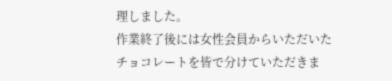理しました。
作業終了後には女性会員からいただいたチョコレートを皆で分けていただきま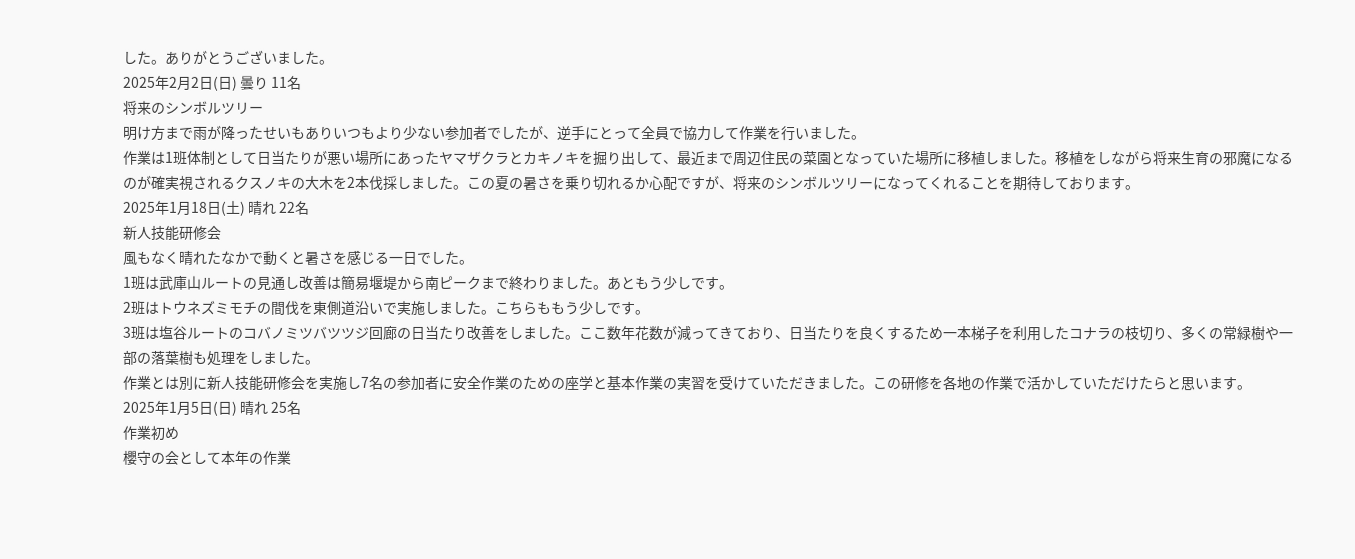した。ありがとうございました。
2025年2月2日(日) 曇り 11名
将来のシンボルツリー
明け方まで雨が降ったせいもありいつもより少ない参加者でしたが、逆手にとって全員で協力して作業を行いました。
作業は1班体制として日当たりが悪い場所にあったヤマザクラとカキノキを掘り出して、最近まで周辺住民の菜園となっていた場所に移植しました。移植をしながら将来生育の邪魔になるのが確実視されるクスノキの大木を2本伐採しました。この夏の暑さを乗り切れるか心配ですが、将来のシンボルツリーになってくれることを期待しております。
2025年1月18日(土) 晴れ 22名
新人技能研修会
風もなく晴れたなかで動くと暑さを感じる一日でした。
1班は武庫山ルートの見通し改善は簡易堰堤から南ピークまで終わりました。あともう少しです。
2班はトウネズミモチの間伐を東側道沿いで実施しました。こちらももう少しです。
3班は塩谷ルートのコバノミツバツツジ回廊の日当たり改善をしました。ここ数年花数が減ってきており、日当たりを良くするため一本梯子を利用したコナラの枝切り、多くの常緑樹や一部の落葉樹も処理をしました。
作業とは別に新人技能研修会を実施し7名の参加者に安全作業のための座学と基本作業の実習を受けていただきました。この研修を各地の作業で活かしていただけたらと思います。
2025年1月5日(日) 晴れ 25名
作業初め
櫻守の会として本年の作業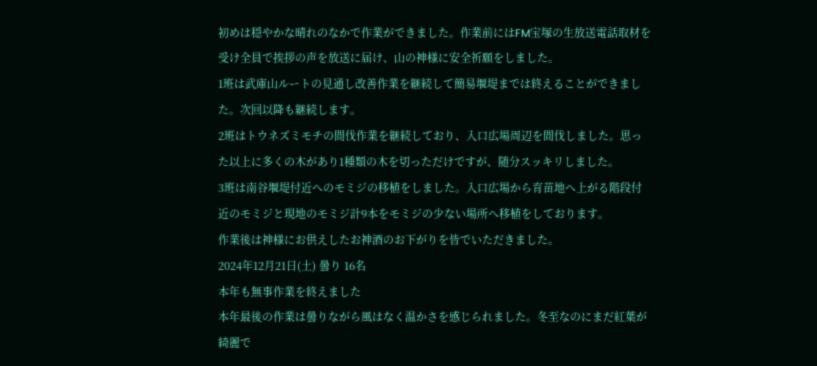初めは穏やかな晴れのなかで作業ができました。作業前にはFM宝塚の生放送電話取材を受け全員で挨拶の声を放送に届け、山の神様に安全祈願をしました。
1班は武庫山ルートの見通し改善作業を継続して簡易堰堤までは終えることができました。次回以降も継続します。
2班はトウネズミモチの間伐作業を継続しており、入口広場周辺を間伐しました。思った以上に多くの木があり1種類の木を切っただけですが、随分スッキリしました。
3班は南谷堰堤付近へのモミジの移植をしました。入口広場から育苗地へ上がる階段付近のモミジと現地のモミジ計9本をモミジの少ない場所へ移植をしております。
作業後は神様にお供えしたお神酒のお下がりを皆でいただきました。
2024年12月21日(土) 曇り 16名
本年も無事作業を終えました
本年最後の作業は曇りながら風はなく温かさを感じられました。冬至なのにまだ紅葉が綺麗で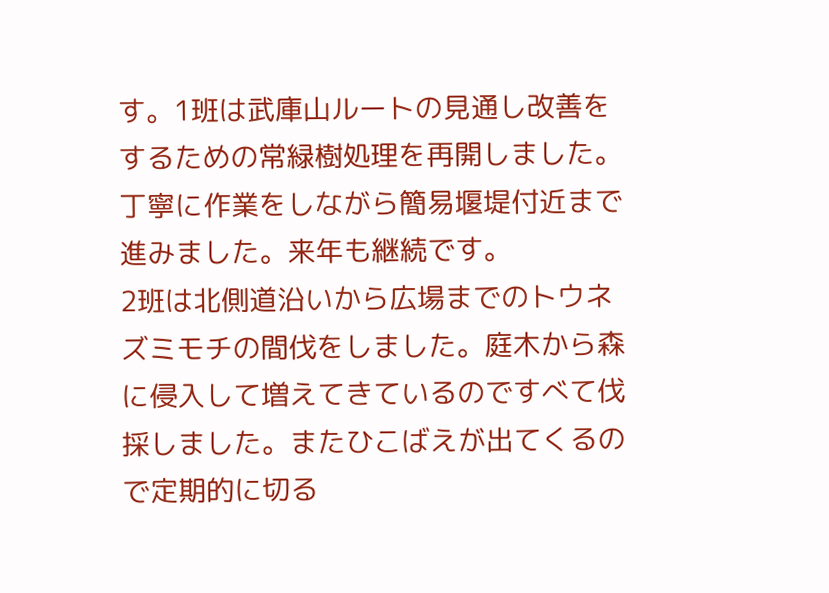す。1班は武庫山ルートの見通し改善をするための常緑樹処理を再開しました。丁寧に作業をしながら簡易堰堤付近まで進みました。来年も継続です。
2班は北側道沿いから広場までのトウネズミモチの間伐をしました。庭木から森に侵入して増えてきているのですべて伐採しました。またひこばえが出てくるので定期的に切る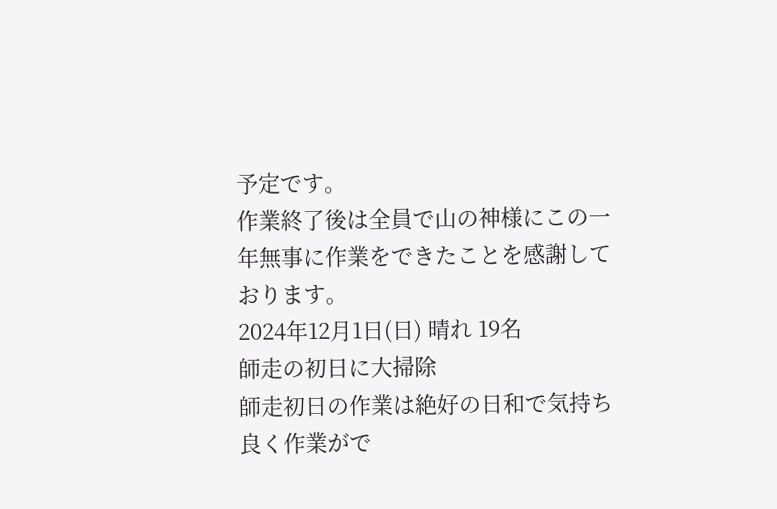予定です。
作業終了後は全員で山の神様にこの一年無事に作業をできたことを感謝しております。
2024年12月1日(日) 晴れ 19名
師走の初日に大掃除
師走初日の作業は絶好の日和で気持ち良く作業がで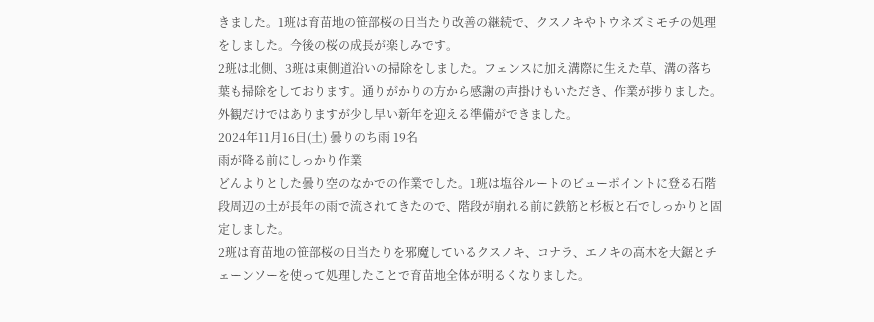きました。1班は育苗地の笹部桜の日当たり改善の継続で、クスノキやトウネズミモチの処理をしました。今後の桜の成長が楽しみです。
2班は北側、3班は東側道沿いの掃除をしました。フェンスに加え溝際に生えた草、溝の落ち葉も掃除をしております。通りがかりの方から感謝の声掛けもいただき、作業が捗りました。外観だけではありますが少し早い新年を迎える準備ができました。
2024年11月16日(土) 曇りのち雨 19名
雨が降る前にしっかり作業
どんよりとした曇り空のなかでの作業でした。1班は塩谷ルートのビューポイントに登る石階段周辺の土が長年の雨で流されてきたので、階段が崩れる前に鉄筋と杉板と石でしっかりと固定しました。
2班は育苗地の笹部桜の日当たりを邪魔しているクスノキ、コナラ、エノキの高木を大鋸とチェーンソーを使って処理したことで育苗地全体が明るくなりました。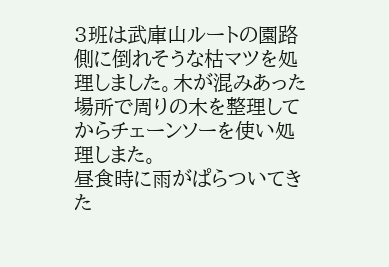3班は武庫山ルートの園路側に倒れそうな枯マツを処理しました。木が混みあった場所で周りの木を整理してからチェーンソーを使い処理しまた。
昼食時に雨がぱらついてきた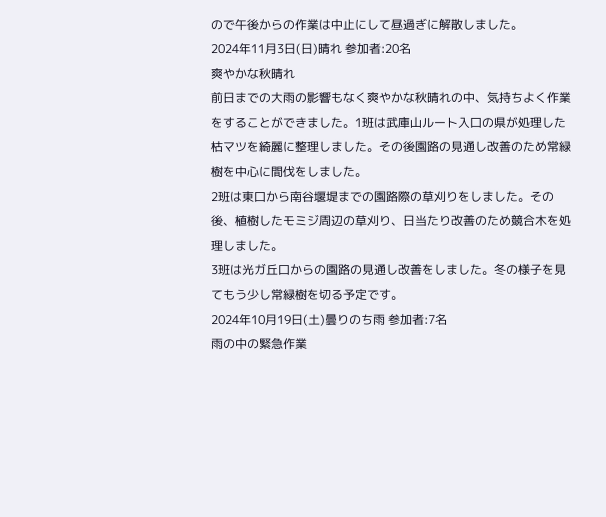ので午後からの作業は中止にして昼過ぎに解散しました。
2024年11月3日(日)晴れ 参加者:20名
爽やかな秋晴れ
前日までの大雨の影響もなく爽やかな秋晴れの中、気持ちよく作業をすることができました。1班は武庫山ルート入口の県が処理した枯マツを綺麗に整理しました。その後園路の見通し改善のため常緑樹を中心に間伐をしました。
2班は東口から南谷堰堤までの園路際の草刈りをしました。その後、植樹したモミジ周辺の草刈り、日当たり改善のため競合木を処理しました。
3班は光ガ丘口からの園路の見通し改善をしました。冬の様子を見てもう少し常緑樹を切る予定です。
2024年10月19日(土)曇りのち雨 参加者:7名
雨の中の緊急作業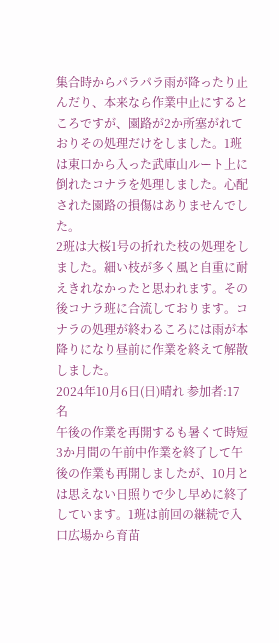集合時からパラパラ雨が降ったり止んだり、本来なら作業中止にするところですが、園路が2か所塞がれておりその処理だけをしました。1班は東口から入った武庫山ルート上に倒れたコナラを処理しました。心配された園路の損傷はありませんでした。
2班は大桜1号の折れた枝の処理をしました。細い枝が多く風と自重に耐えきれなかったと思われます。その後コナラ班に合流しております。コナラの処理が終わるころには雨が本降りになり昼前に作業を終えて解散しました。
2024年10月6日(日)晴れ 参加者:17名
午後の作業を再開するも暑くて時短
3か月間の午前中作業を終了して午後の作業も再開しましたが、10月とは思えない日照りで少し早めに終了しています。1班は前回の継続で入口広場から育苗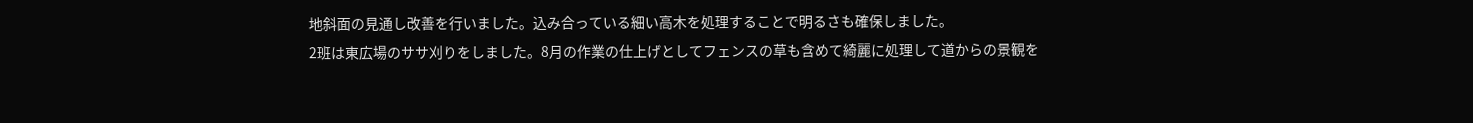地斜面の見通し改善を行いました。込み合っている細い高木を処理することで明るさも確保しました。
2班は東広場のササ刈りをしました。8月の作業の仕上げとしてフェンスの草も含めて綺麗に処理して道からの景観を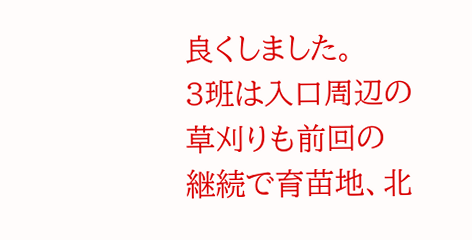良くしました。
3班は入口周辺の草刈りも前回の継続で育苗地、北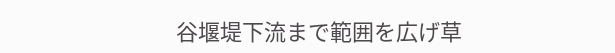谷堰堤下流まで範囲を広げ草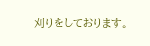刈りをしております。